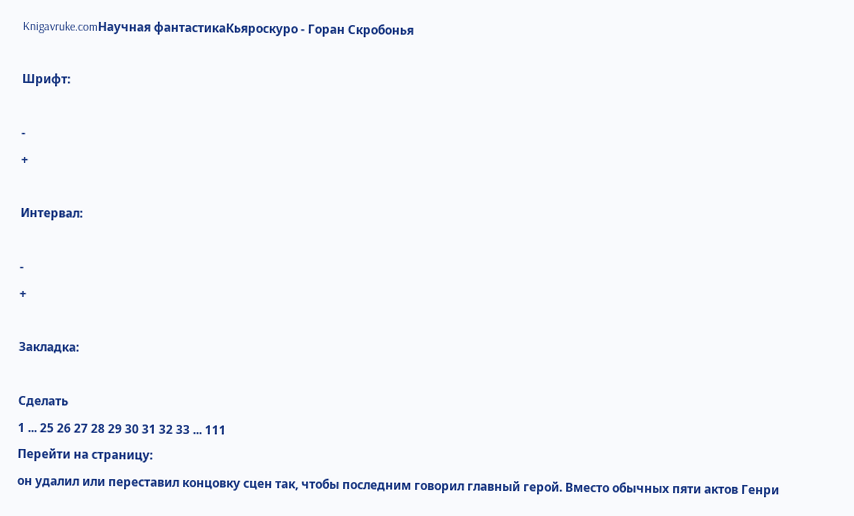Knigavruke.comНаучная фантастикаКьяроскуро - Горан Скробонья

Шрифт:

-
+

Интервал:

-
+

Закладка:

Сделать
1 ... 25 26 27 28 29 30 31 32 33 ... 111
Перейти на страницу:
он удалил или переставил концовку сцен так, чтобы последним говорил главный герой. Вместо обычных пяти актов Генри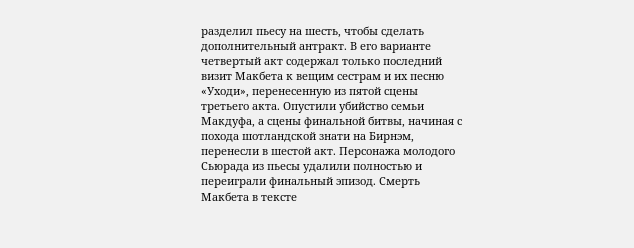разделил пьесу на шесть, чтобы сделать дополнительный антракт. В его варианте четвертый акт содержал только последний визит Макбета к вещим сестрам и их песню «Уходи», перенесенную из пятой сцены третьего акта. Опустили убийство семьи Макдуфа, а сцены финальной битвы, начиная с похода шотландской знати на Бирнэм, перенесли в шестой акт. Персонажа молодого Сьюрада из пьесы удалили полностью и переиграли финальный эпизод. Смерть Макбета в тексте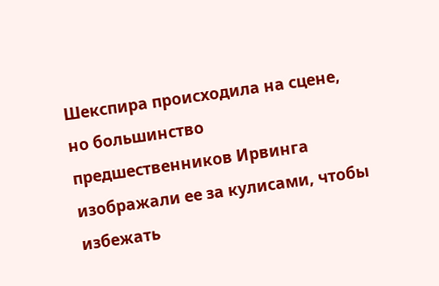Шекспира происходила на сцене, но большинство предшественников Ирвинга изображали ее за кулисами, чтобы избежать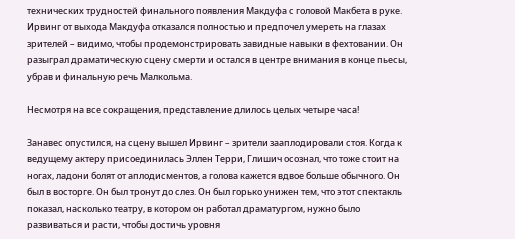технических трудностей финального появления Макдуфа с головой Макбета в руке. Ирвинг от выхода Макдуфа отказался полностью и предпочел умереть на глазах зрителей – видимо, чтобы продемонстрировать завидные навыки в фехтовании. Он разыграл драматическую сцену смерти и остался в центре внимания в конце пьесы, убрав и финальную речь Малкольма.

Несмотря на все сокращения, представление длилось целых четыре часа!

Занавес опустился, на сцену вышел Ирвинг – зрители зааплодировали стоя. Когда к ведущему актеру присоединилась Эллен Терри, Глишич осознал, что тоже стоит на ногах, ладони болят от аплодисментов, а голова кажется вдвое больше обычного. Он был в восторге. Он был тронут до слез. Он был горько унижен тем, что этот спектакль показал, насколько театру, в котором он работал драматургом, нужно было развиваться и расти, чтобы достичь уровня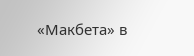«Макбета» в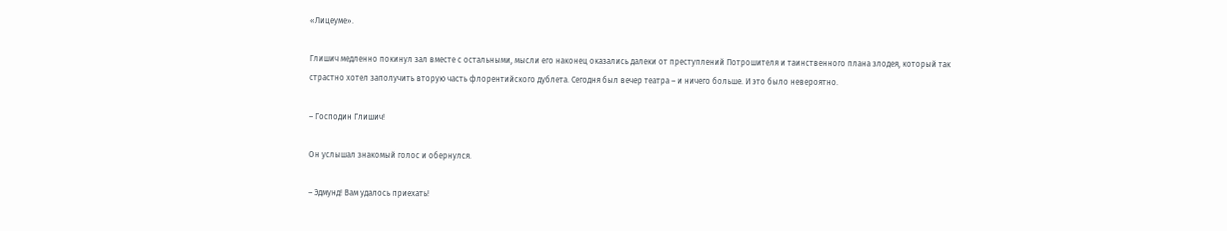«Лицеуме».

Глишич медленно покинул зал вместе с остальными, мысли его наконец оказались далеки от преступлений Потрошителя и таинственного плана злодея, который так страстно хотел заполучить вторую часть флорентийского дублета. Сегодня был вечер театра – и ничего больше. И это было невероятно.

– Господин Глишич!

Он услышал знакомый голос и обернулся.

– Эдмунд! Вам удалось приехать!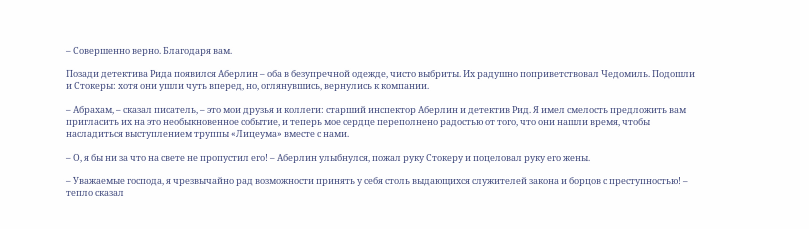– Совершенно верно. Благодаря вам.

Позади детектива Рида появился Аберлин – оба в безупречной одежде, чисто выбриты. Их радушно поприветствовал Чедомиль. Подошли и Стокеры: хотя они ушли чуть вперед, но, оглянувшись, вернулись к компании.

– Абрахам, – сказал писатель, – это мои друзья и коллеги: старший инспектор Аберлин и детектив Рид. Я имел смелость предложить вам пригласить их на это необыкновенное событие, и теперь мое сердце переполнено радостью от того, что они нашли время, чтобы насладиться выступлением труппы «Лицеума» вместе с нами.

– О, я бы ни за что на свете не пропустил его! – Аберлин улыбнулся, пожал руку Стокеру и поцеловал руку его жены.

– Уважаемые господа, я чрезвычайно рад возможности принять у себя столь выдающихся служителей закона и борцов с преступностью! – тепло сказал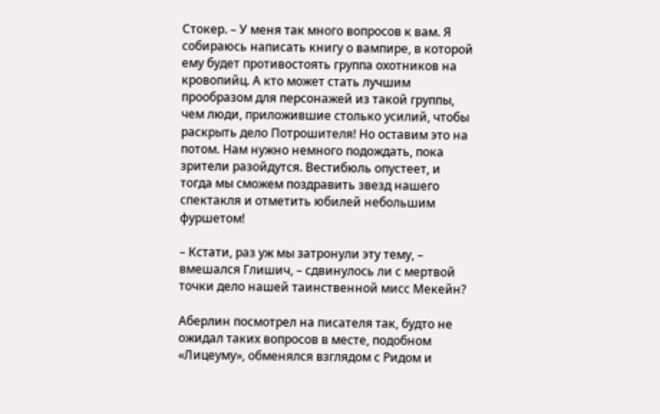Стокер. – У меня так много вопросов к вам. Я собираюсь написать книгу о вампире, в которой ему будет противостоять группа охотников на кровопийц. А кто может стать лучшим прообразом для персонажей из такой группы, чем люди, приложившие столько усилий, чтобы раскрыть дело Потрошителя! Но оставим это на потом. Нам нужно немного подождать, пока зрители разойдутся. Вестибюль опустеет, и тогда мы сможем поздравить звезд нашего спектакля и отметить юбилей небольшим фуршетом!

– Кстати, раз уж мы затронули эту тему, – вмешался Глишич, – сдвинулось ли с мертвой точки дело нашей таинственной мисс Мекейн?

Аберлин посмотрел на писателя так, будто не ожидал таких вопросов в месте, подобном «Лицеуму», обменялся взглядом с Ридом и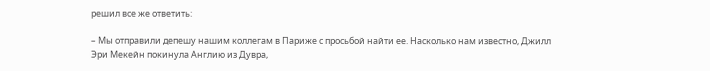решил все же ответить:

– Мы отправили депешу нашим коллегам в Париже с просьбой найти ее. Насколько нам известно, Джилл Эри Мекейн покинула Англию из Дувра,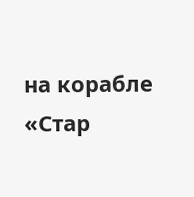на корабле «Стар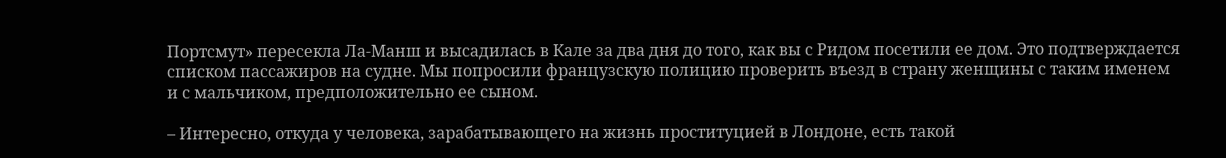Портсмут» пересекла Ла-Манш и высадилась в Кале за два дня до того, как вы с Ридом посетили ее дом. Это подтверждается списком пассажиров на судне. Мы попросили французскую полицию проверить въезд в страну женщины с таким именем и с мальчиком, предположительно ее сыном.

– Интересно, откуда у человека, зарабатывающего на жизнь проституцией в Лондоне, есть такой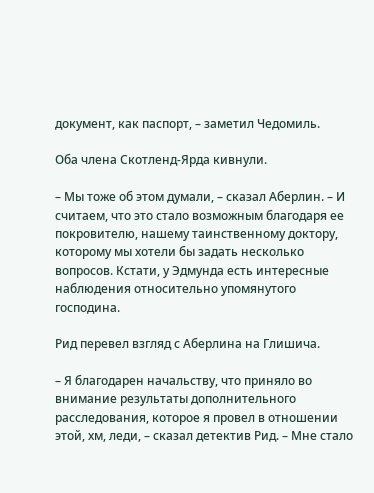документ, как паспорт, – заметил Чедомиль.

Оба члена Скотленд-Ярда кивнули.

– Мы тоже об этом думали, – сказал Аберлин. – И считаем, что это стало возможным благодаря ее покровителю, нашему таинственному доктору, которому мы хотели бы задать несколько вопросов. Кстати, у Эдмунда есть интересные наблюдения относительно упомянутого господина.

Рид перевел взгляд с Аберлина на Глишича.

– Я благодарен начальству, что приняло во внимание результаты дополнительного расследования, которое я провел в отношении этой, хм, леди, – сказал детектив Рид. – Мне стало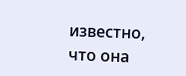известно, что она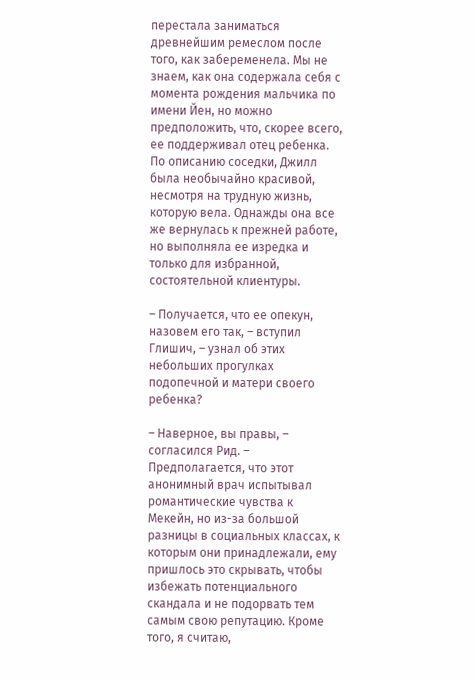перестала заниматься древнейшим ремеслом после того, как забеременела. Мы не знаем, как она содержала себя с момента рождения мальчика по имени Йен, но можно предположить, что, скорее всего, ее поддерживал отец ребенка. По описанию соседки, Джилл была необычайно красивой, несмотря на трудную жизнь, которую вела. Однажды она все же вернулась к прежней работе, но выполняла ее изредка и только для избранной, состоятельной клиентуры.

– Получается, что ее опекун, назовем его так, – вступил Глишич, – узнал об этих небольших прогулках подопечной и матери своего ребенка?

– Наверное, вы правы, – согласился Рид. – Предполагается, что этот анонимный врач испытывал романтические чувства к Мекейн, но из-за большой разницы в социальных классах, к которым они принадлежали, ему пришлось это скрывать, чтобы избежать потенциального скандала и не подорвать тем самым свою репутацию. Кроме того, я считаю,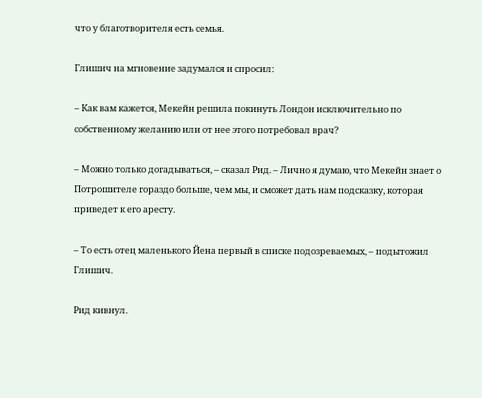что у благотворителя есть семья.

Глишич на мгновение задумался и спросил:

– Как вам кажется, Мекейн решила покинуть Лондон исключительно по собственному желанию или от нее этого потребовал врач?

– Можно только догадываться, – сказал Рид. – Лично я думаю, что Мекейн знает о Потрошителе гораздо больше, чем мы, и сможет дать нам подсказку, которая приведет к его аресту.

– То есть отец маленького Йена первый в списке подозреваемых, – подытожил Глишич.

Рид кивнул.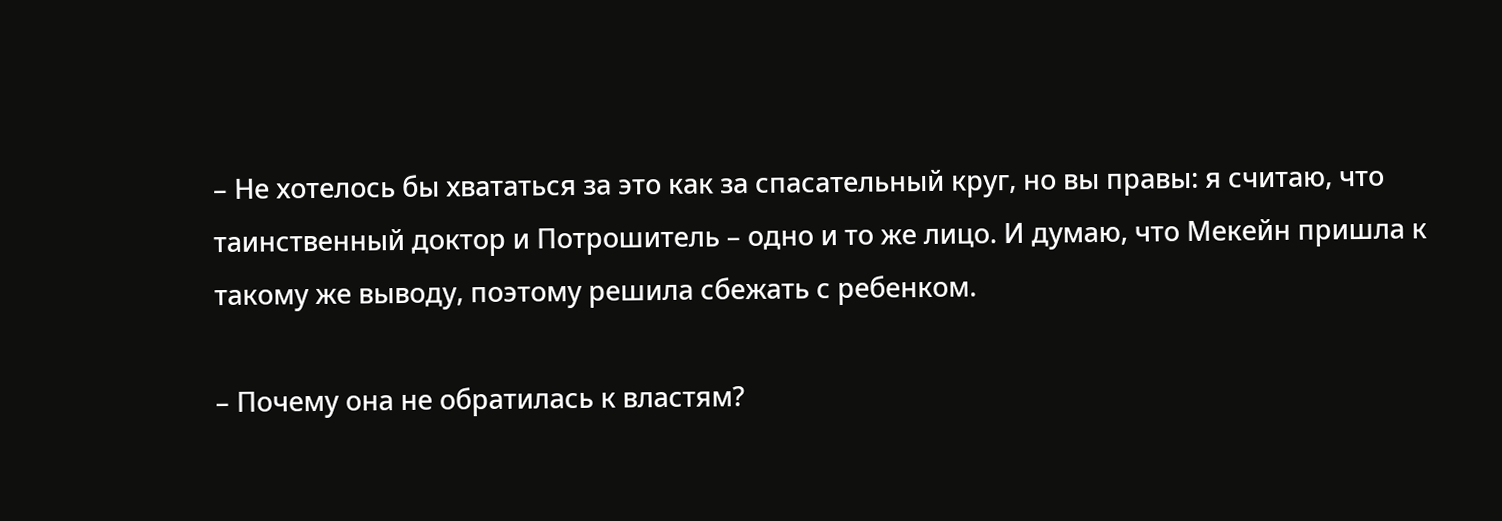– Не хотелось бы хвататься за это как за спасательный круг, но вы правы: я считаю, что таинственный доктор и Потрошитель – одно и то же лицо. И думаю, что Мекейн пришла к такому же выводу, поэтому решила сбежать с ребенком.

– Почему она не обратилась к властям?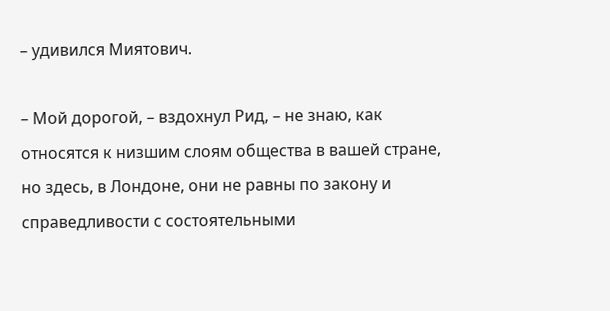– удивился Миятович.

– Мой дорогой, – вздохнул Рид, – не знаю, как относятся к низшим слоям общества в вашей стране, но здесь, в Лондоне, они не равны по закону и справедливости с состоятельными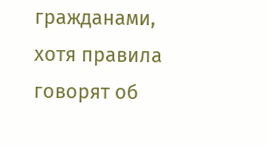гражданами, хотя правила говорят об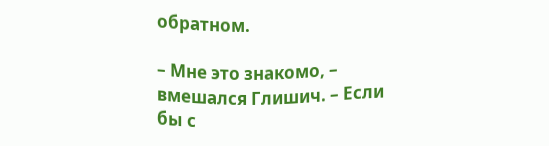обратном.

– Мне это знакомо, – вмешался Глишич. – Если бы с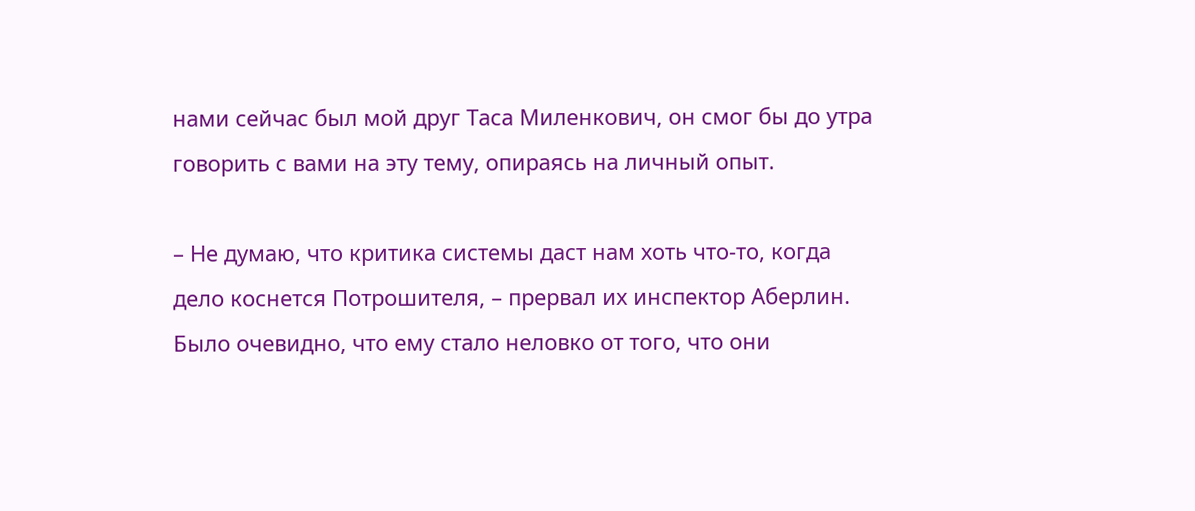нами сейчас был мой друг Таса Миленкович, он смог бы до утра говорить с вами на эту тему, опираясь на личный опыт.

– Не думаю, что критика системы даст нам хоть что-то, когда дело коснется Потрошителя, – прервал их инспектор Аберлин. Было очевидно, что ему стало неловко от того, что они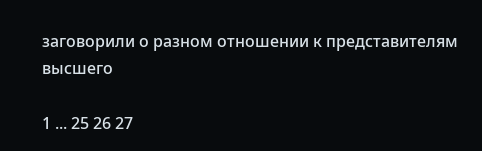заговорили о разном отношении к представителям высшего

1 ... 25 26 27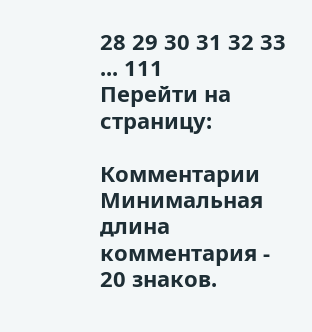28 29 30 31 32 33 ... 111
Перейти на страницу:

Комментарии
Минимальная длина комментария - 20 знаков.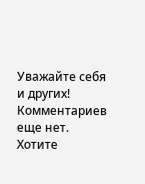Уважайте себя и других!
Комментариев еще нет. Хотите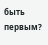быть первым?